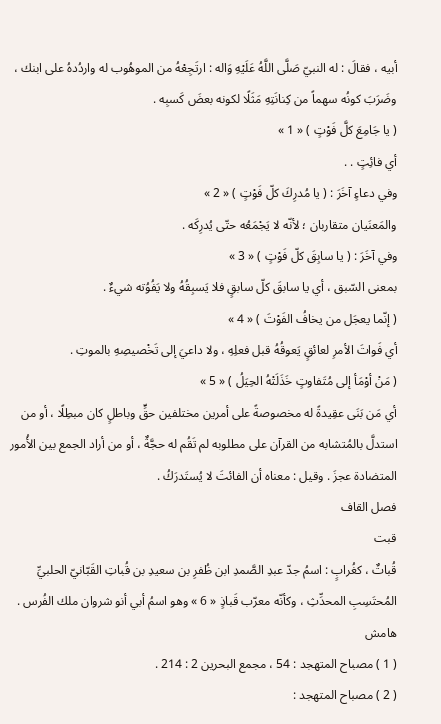أبيه ، فقالَ : له النبيّ صَلَّى اللَّهُ عَلَيْهِ وَاله : ارتَجِعْهُ من الموهُوب له واردُدهُ على ابنك ، وضَرَبَ كونُه سهماً من كِنانَتِهِ مَثَلًا لكونه بعضَ كَسبِه .
( يا جَامِعَ كلَّ فَوْتٍ ) « 1 »
أي فائِتٍ . .
وفي دعاءٍ آخَرَ : ( يا مُدرِكَ كلّ فَوْتٍ ) « 2 »
والمَعنَيان متقاربان ؛ لأنّه لا يَجْمَعُه حتّى يُدرِكَه .
وفي آخَرَ : ( يا سابِقَ كلّ فَوْتٍ ) « 3 »
بمعنى السّبق ، أي يا سابقَ كلّ سابقٍ فلا يَسبِقُهُ ولا يَفُوُته شيءٌ .
( إنّما يعجَل من يخافُ الفَوْتَ ) « 4 »
أي فَواتَ الأمرِ لعائقٍ يَعوقُهُ قبل فعلِهِ ، ولا داعيَ إلى تَخْصيصِهِ بالموتِ .
( مَنْ أوْمَأ إلى مُتَفاوتٍ خَذَلَتْهُ الحِيَلُ ) « 5 »
أي مَن بَنَى عقِيدةً له مخصوصةً على أمرين مختلفين حقٍّ وباطلٍ كان مبطِلًا ، أو من استدلَّ بالمُتشابه من القرآن على مطلوبه لم تَقُم له حجَّةٌ ، أو من أراد الجمع بين الأُمور المتضادة عجزَ . وقيل : معناه أن الفائتَ لا يُستَدرَكُ .
فصل القاف
قبت
قُباتٌ ، كغُرابٍ : اسمُ جدّ عبدِ الصَّمدِ ابن ظُفرِ بن سعيدِ بن قُباتِ القَبّانيّ الحلبيِّ المُحتَسِبِ المحدِّثِ ، وكأنّه معرّب قَباذٍ « 6 » وهو اسمُ أبي أنو شروان ملك الفُرس .
هامش
( 1 ) مصباح المتهجد : 54 ، مجمع البحرين 2 : 214 .
( 2 ) مصباح المتهجد :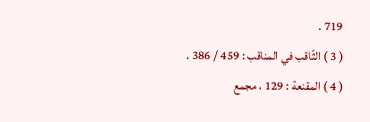719 .
( 3 ) الثّاقب في المناقب : 459 / 386 .
( 4 ) المقنعة : 129 ، مجمع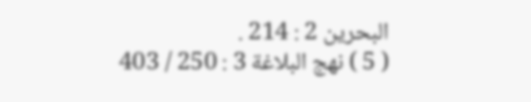البحرين 2 : 214 .
( 5 ) نهج البلاغة 3 : 250 / 403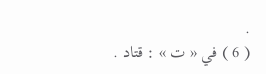.
( 6 ) في « ت » : قتاد .